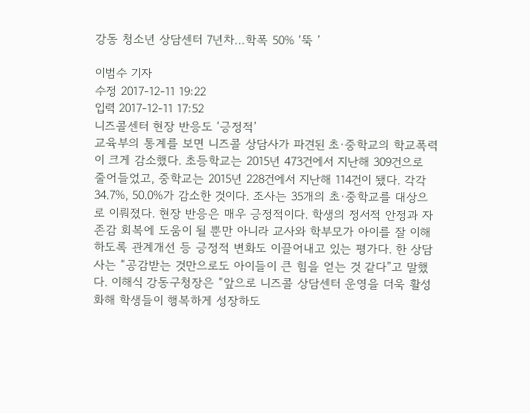강동 청소년 상담센터 7년차…학폭 50% ‘뚝 ’

이범수 기자
수정 2017-12-11 19:22
입력 2017-12-11 17:52
니즈콜센터 현장 반응도 ‘긍정적’
교육부의 통계를 보면 니즈콜 상담사가 파견된 초·중학교의 학교폭력이 크게 감소했다. 초등학교는 2015년 473건에서 지난해 309건으로 줄어들었고, 중학교는 2015년 228건에서 지난해 114건이 됐다. 각각 34.7%, 50.0%가 감소한 것이다. 조사는 35개의 초·중학교를 대상으로 이뤄졌다. 현장 반응은 매우 긍정적이다. 학생의 정서적 안정과 자존감 회복에 도움이 될 뿐만 아니라 교사와 학부모가 아이를 잘 이해하도록 관계개선 등 긍정적 변화도 이끌어내고 있는 평가다. 한 상담사는 “공감받는 것만으로도 아이들이 큰 힘을 얻는 것 같다”고 말했다. 이해식 강동구청장은 “앞으로 니즈콜 상담센터 운영을 더욱 활성화해 학생들이 행복하게 성장하도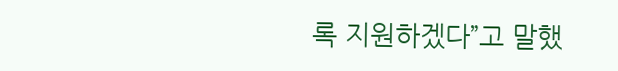록 지원하겠다”고 말했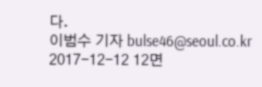다.
이범수 기자 bulse46@seoul.co.kr
2017-12-12 12면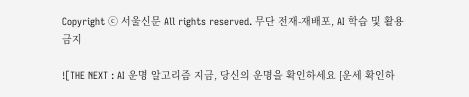Copyright ⓒ 서울신문 All rights reserved. 무단 전재-재배포, AI 학습 및 활용 금지

![THE NEXT : AI 운명 알고리즘 지금, 당신의 운명을 확인하세요 [운세 확인하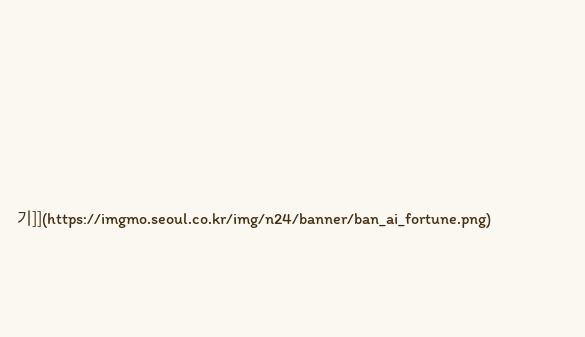기]](https://imgmo.seoul.co.kr/img/n24/banner/ban_ai_fortune.png)